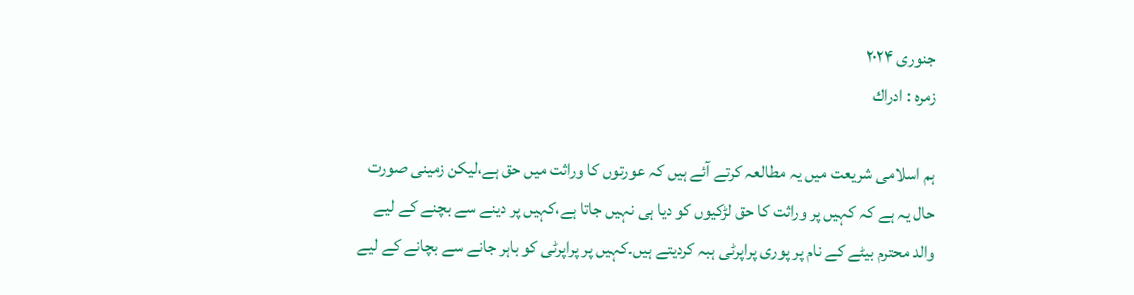جنوری ۲۰۲۴
زمرہ : ادراك

ہم اسلامی شریعت میں یہ مطالعہ کرتے آئے ہیں کہ عورتوں کا وراثت میں حق ہے،لیکن زمینی صورت حال یہ ہے کہ کہیں پر وراثت کا حق لڑکیوں کو دیا ہی نہیں جاتا ہے،کہیں پر دینے سے بچنے کے لیے والد محترم بیٹے کے نام پر پوری پراپرٹی ہبہ کردیتے ہیں۔کہیں پر پراپرٹی کو باہر جانے سے بچانے کے لیے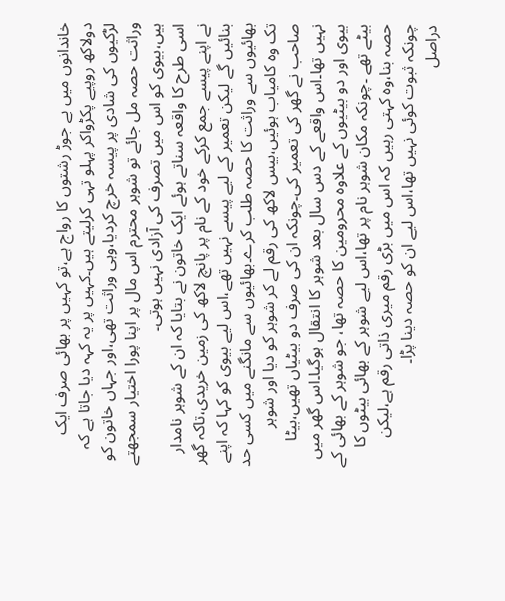خاندانوں میں بے جوڑ رشتوں کا رواج ہے،تو کہیں پر بھائی صرف ایک دولاکھ روپیے پکڑواکر پہلو تہی کرلیتے ہیں۔کہیں پر یہ کہہ دیا جاتا ہے کہ لڑکیوں کی شادی پر پیسہ خرچ کردیا،وہی وراثت تھی،اور جہاں خاتون کو وراثت حصہ مل جائے تو شوہر محترم اس مال پر اپنا پورا اختیار سمجھتے ہیں،بیوی کو اس میں تصرف کی آزادی نہیں ہوتی۔
اسی طرح کا واقعہ سناتے ہوئے ایک خاتون نے بتایا کہ ان کے شوہر نامدار نے اپنے پیسے جمع کرکے خود کے نام پر پانچ لاکھ کی زمین خریدی،تاکہ گھر بنائیں گے لیکن تعمیر کے لیے پیسے نہیں تھے،اس لیے بیوی کو کہا کہ اپنے بھائیوں سے وراثت کا حصہ طلب کرے۔بھائیوں سے مانگنے میں کسی حد تک وہ کامیاب ہوئیں،بیس لاکھ کی رقم لے کر شوہر کو دیا اور شوہر صاحب نے گھر کی تعمیر کی۔چونکہ ان کی صرف دو بیٹیاں تھیں،بیٹا نہیں تھا۔اس واقعے کے دس سال بعد شوہر کا انتقال ہوگیا۔اس گھر میں بیوی اور دو بیٹیوں کے علاوہ محرومین کا حصہ تھا، جو شوہر کے بھائی کے بیٹے تھے ۔چونکہ مکان شوہر نام پر تھا،اس لیے شوہر کے بھائی بیٹوں کا حصہ بنا،وہ کہتی رہیں کہ اس میں بڑی رقم میری ذاتی رقم ہے،لیکن چونکہ ثبوت کوئی نہیں تھا،اس لیے ان کو حصہ دینا پڑا۔
دراصل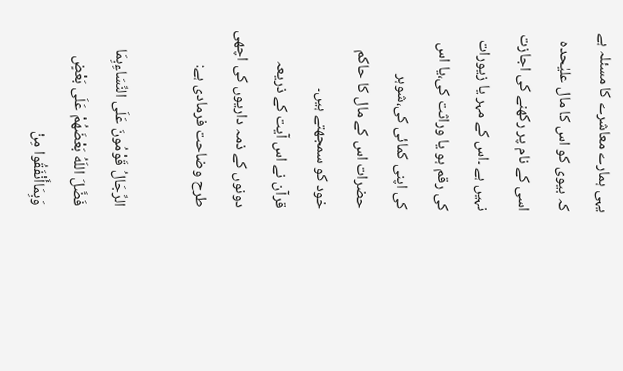یہی ہمارے معاشرے کا مسئلہ ہے کہ بیوی کو اس کا مال علیٰحدہ اسی کے نام پر رکھنے کی اجازت نہیں ہے ۔اس کے مہر یا زیورات کی رقم ہو یا وراثت کی،یا اس کی اپنی کمائی کی،شوہر حضرات اس کے مال کا حاکم خود کو سمجھتے ہیں۔
قرآن نے اس آیت کے ذریعہ دونوں کے ذمہ داریوں کی اچھی طرح وضاحت فرمادی ہے:

الرِّجَالُ قَوْمُونَ عَلَى النِّسَاءِبِمَا فَضَّلَ اللَهُ بَعْضَهُمْ عَلَى بَعْضٍ وَبِمَاأَنْفَقُوا مِنْ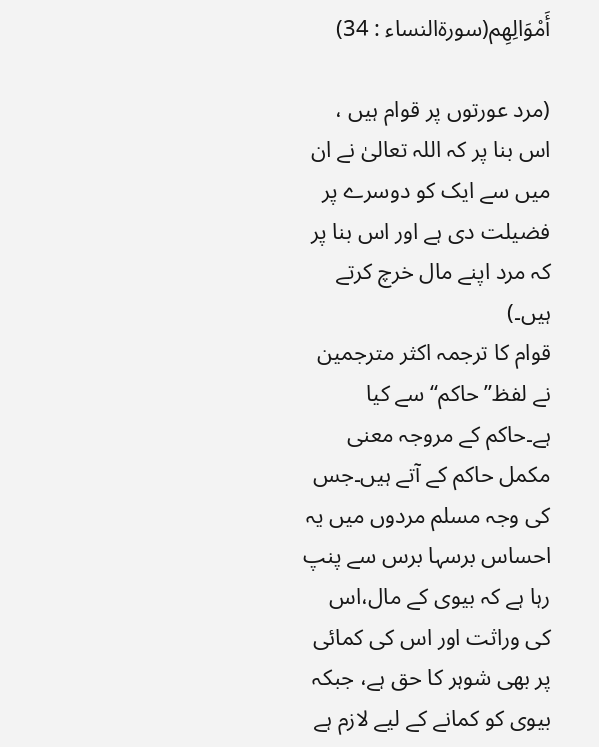أَمْوَالِهِم(سورۃالنساء : 34)

(مرد عورتوں پر قوام ہیں ، اس بنا پر کہ اللہ تعالیٰ نے ان میں سے ایک کو دوسرے پر فضیلت دی ہے اور اس بنا پر کہ مرد اپنے مال خرچ کرتے ہیں۔)
قوام کا ترجمہ اکثر مترجمین نے لفظ’’حاکم‘‘ سے کیا ہے۔حاکم کے مروجہ معنی مکمل حاکم کے آتے ہیں۔جس کی وجہ مسلم مردوں میں یہ احساس برسہا برس سے پنپ رہا ہے کہ بیوی کے مال،اس کی وراثت اور اس کی کمائی پر بھی شوہر کا حق ہے، جبکہ بیوی کو کمانے کے لیے لازم ہے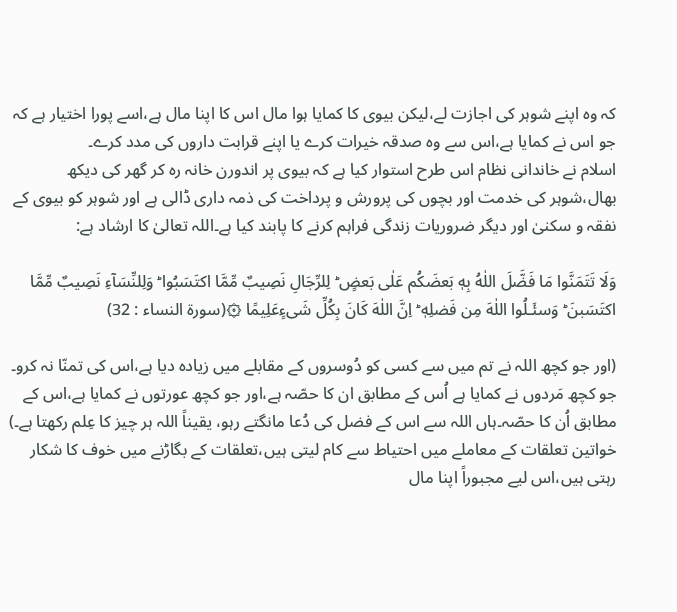کہ وہ اپنے شوہر کی اجازت لے،لیکن بیوی کا کمایا ہوا مال اس کا اپنا مال ہے،اسے پورا اختیار ہے کہ جو اس نے کمایا ہے،اس سے وہ صدقہ خیرات کرے یا اپنے قرابت داروں کی مدد کرے۔
اسلام نے خاندانی نظام اس طرح استوار کیا ہے کہ بیوی پر اندورن خانہ رہ کر گھر کی دیکھ بھال،شوہر کی خدمت اور بچوں کی پرورش و پرداخت کی ذمہ داری ڈالی ہے اور شوہر کو بیوی کے نفقہ و سکنیٰ اور دیگر ضروریات زندگی فراہم کرنے کا پابند کیا ہے۔اللہ تعالیٰ کا ارشاد ہے:

وَلَا تَتَمَنَّوا مَا فَضَّلَ اللٰهُ بِهٖ بَعضَكُم عَلٰى بَعضٍ‌ ؕ لِلرِّجَالِ نَصِيبٌ مِّمَّا اكتَسَبُوا ؕ‌ وَلِلنِّسَآءِ نَصِيبٌ مِّمَّا اكتَسَبنَ‌ ؕ وَسئَـلُوا اللٰهَ مِن فَضلِهٖ ؕ اِنَّ اللٰهَ كَانَ بِكُلِّ شَىءٍعَلِيمًا ۞(سورۃ النساء : 32)

(اور جو کچھ اللہ نے تم میں سے کسی کو دُوسروں کے مقابلے میں زیادہ دیا ہے،اس کی تمنّا نہ کرو۔ جو کچھ مَردوں نے کمایا ہے اُس کے مطابق ان کا حصّہ ہے،اور جو کچھ عورتوں نے کمایا ہے،اس کے مطابق اُن کا حصّہ۔ہاں اللہ سے اس کے فضل کی دُعا مانگتے رہو، یقیناً اللہ ہر چیز کا عِلم رکھتا ہے۔)
خواتین تعلقات کے معاملے میں احتیاط سے کام لیتی ہیں،تعلقات کے بگاڑنے میں خوف کا شکار رہتی ہیں،اس لیے مجبوراً اپنا مال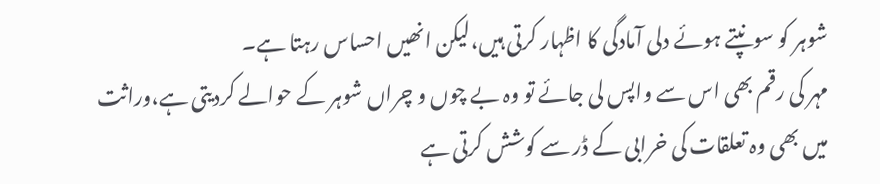شوہر کو سونپتے ہوئے دلی آمادگی کا اظہار کرتی ہیں،لیکن انھیں احساس رہتا ہے۔
مہر کی رقم بھی اس سے واپس لی جائے تو وہ بے چوں و چراں شوہر کے حوالے کردیتی ہے،وراثت میں بھی وہ تعلقات کی خرابی کے ڈر سے کوشش کرتی ہے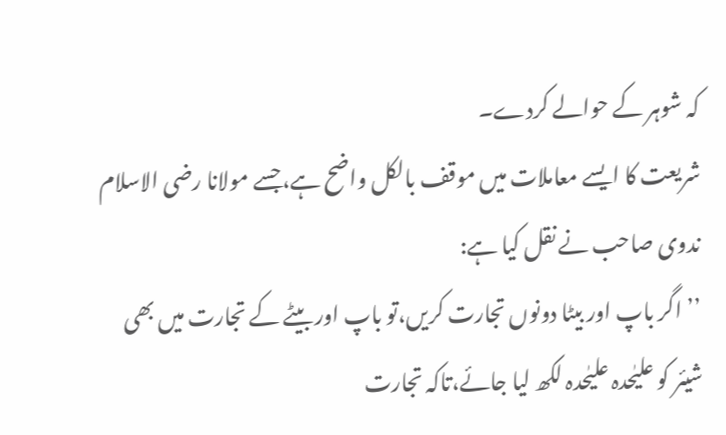کہ شوہر کے حوالے کردے۔
شریعت کا ایسے معاملات میں موقف بالکل واضح ہے،جسے مولانا رضی الاسلام ندوی صاحب نے نقل کیا ہے:
’’اگر باپ اور بیٹا دونوں تجارت کریں،تو باپ اور بیٹے کے تجارت میں بھی شیئر کو علیٰحدہ علیٰحدہ لکھ لیا جائے،تاکہ تجارت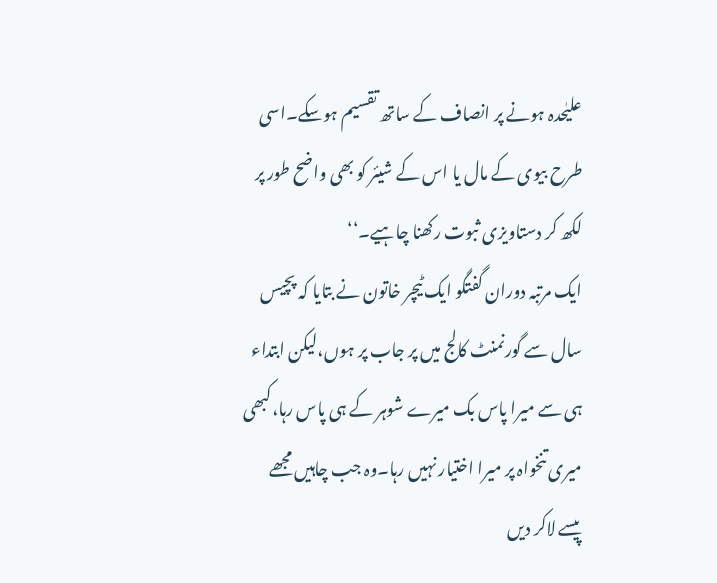علیٰحدہ ہونے پر انصاف کے ساتھ تقسیم ہوسکے۔اسی طرح بیوی کے مال یا اس کے شیئر کو بھی واضح طور پر لکھ کر دستاویزی ثبوت رکھنا چاہیے۔‘‘
ایک مرتبہ دوران گفتگو ایک ٹیچر خاتون نے بتایا کہ پچیس سال سے گورنمنٹ کالج میں پر جاب پر ہوں،لیکن ابتداء ہی سے میرا پاس بک میرے شوہر کے ہی پاس رہا،کبھی میری تنخواہ پر میرا اختیار نہیں رہا۔وہ جب چاہیں مجھے پیسے لاکر دیں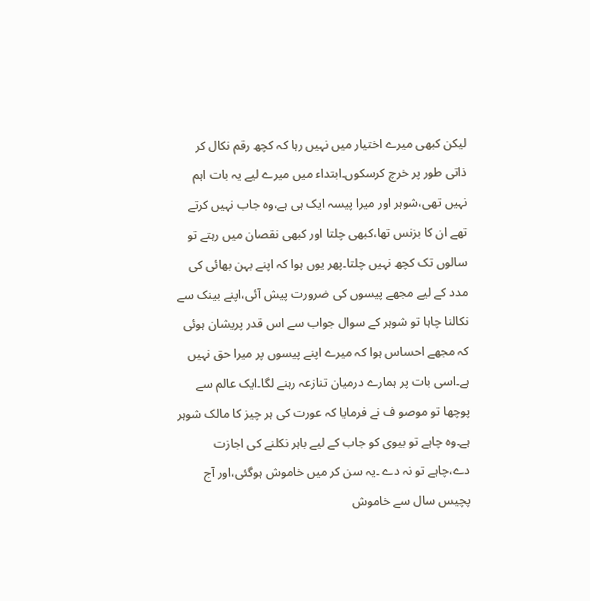لیکن کبھی میرے اختیار میں نہیں رہا کہ کچھ رقم نکال کر ذاتی طور پر خرچ کرسکوں۔ابتداء میں میرے لیے یہ بات اہم نہیں تھی،شوہر اور میرا پیسہ ایک ہی ہے،وہ جاب نہیں کرتے تھے ان کا بزنس تھا،کبھی چلتا اور کبھی نقصان میں رہتے تو سالوں تک کچھ نہیں چلتا۔پھر یوں ہوا کہ اپنے بہن بھائی کی مدد کے لیے مجھے پیسوں کی ضرورت پیش آئی،اپنے بینک سے نکالنا چاہا تو شوہر کے سوال جواب سے اس قدر پریشان ہوئی کہ مجھے احساس ہوا کہ میرے اپنے پیسوں پر میرا حق نہیں ہے۔اسی بات پر ہمارے درمیان تنازعہ رہنے لگا۔ایک عالم سے پوچھا تو موصو ف نے فرمایا کہ عورت کی ہر چیز کا مالک شوہر ہے۔وہ چاہے تو بیوی کو جاب کے لیے باہر نکلنے کی اجازت دے،چاہے تو نہ دے ۔یہ سن کر میں خاموش ہوگئی،اور آج پچیس سال سے خاموش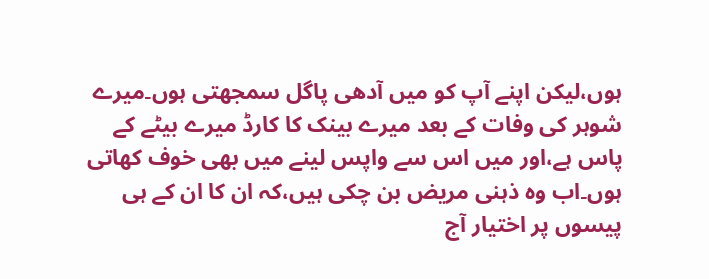ہوں،لیکن اپنے آپ کو میں آدھی پاگل سمجھتی ہوں۔میرے شوہر کی وفات کے بعد میرے بینک کا کارڈ میرے بیٹے کے پاس ہے،اور میں اس سے واپس لینے میں بھی خوف کھاتی ہوں۔اب وہ ذہنی مریض بن چکی ہیں،کہ ان کا ان کے ہی پیسوں پر اختیار آج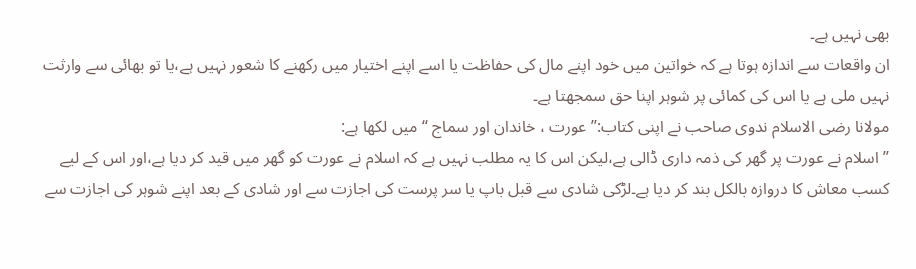بھی نہیں ہے۔
ان واقعات سے اندازہ ہوتا ہے کہ خواتین میں خود اپنے مال کی حفاظت یا اسے اپنے اختیار میں رکھنے کا شعور نہیں ہے،یا تو بھائی سے وارثت نہیں ملی ہے یا اس کی کمائی پر شوہر اپنا حق سمجھتا ہے۔
مولانا رضی الاسلام ندوی صاحب نے اپنی کتاب:’’عورت ، خاندان اور سماج ‘‘ میں لکھا ہے:
’’ اسلام نے عورت پر گھر کی ذمہ داری ڈالی ہے،لیکن اس کا یہ مطلب نہیں ہے کہ اسلام نے عورت کو گھر میں قید کر دیا ہے،اور اس کے لیے کسب معاش کا دروازہ بالکل بند کر دیا ہے۔لڑکی شادی سے قبل باپ یا سر پرست کی اجازت سے اور شادی کے بعد اپنے شوہر کی اجازت سے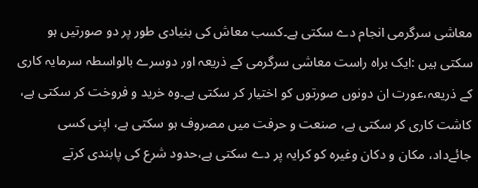معاشی سرگرمی انجام دے سکتی ہے۔کسب معاش کی بنیادی طور پر دو صورتیں ہو سکتی ہیں :ایک براہ راست معاشی سرگرمی کے ذریعہ اور دوسرے بالواسطہ سرمایہ کاری کے ذریعہ،عورت ان دونوں صورتوں کو اختیار کر سکتی ہے۔وہ خرید و فروخت کر سکتی ہے، کاشت کاری کر سکتی ہے، صنعت و حرفت میں مصروف ہو سکتی ہے، اپنی کسی جائےداد، مکان و دکان وغیرہ کو کرایہ پر دے سکتی ہے،حدود شرع کی پابندی کرتے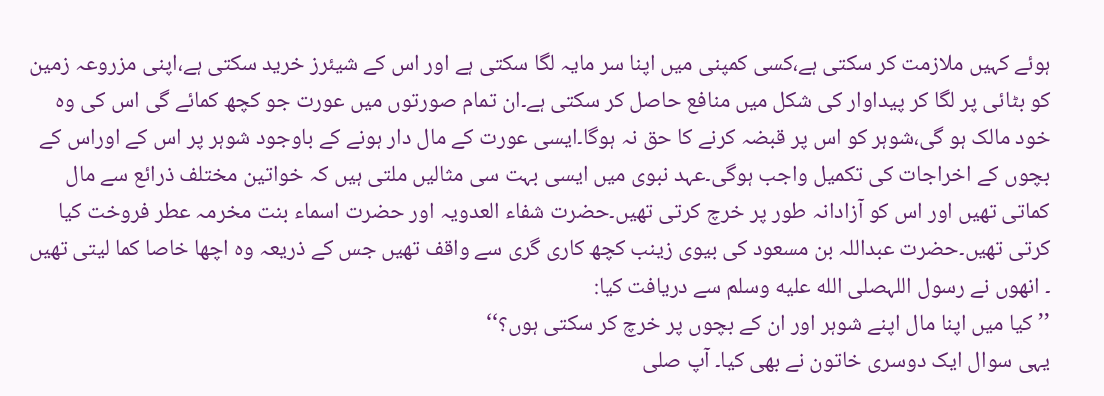ہوئے کہیں ملازمت کر سکتی ہے،کسی کمپنی میں اپنا سر مایہ لگا سکتی ہے اور اس کے شیئرز خرید سکتی ہے،اپنی مزروعہ زمین کو بٹائی پر لگا کر پیداوار کی شکل میں منافع حاصل کر سکتی ہے۔ان تمام صورتوں میں عورت جو کچھ کمائے گی اس کی وہ خود مالک ہو گی،شوہر کو اس پر قبضہ کرنے کا حق نہ ہوگا۔ایسی عورت کے مال دار ہونے کے باوجود شوہر پر اس کے اوراس کے بچوں کے اخراجات کی تکمیل واجب ہوگی۔عہد نبوی میں ایسی بہت سی مثالیں ملتی ہیں کہ خواتین مختلف ذرائع سے مال کماتی تھیں اور اس کو آزادانہ طور پر خرچ کرتی تھیں۔حضرت شفاء العدویہ اور حضرت اسماء بنت مخرمہ عطر فروخت کیا کرتی تھیں۔حضرت عبداللہ بن مسعود کی بیوی زینب کچھ کاری گری سے واقف تھیں جس کے ذریعہ وہ اچھا خاصا کما لیتی تھیں ۔ انھوں نے رسول اللہصلى الله عليه وسلم سے دریافت کیا:
’’کیا میں اپنا مال اپنے شوہر اور ان کے بچوں پر خرچ کر سکتی ہوں؟‘‘
یہی سوال ایک دوسری خاتون نے بھی کیا۔ آپ صلى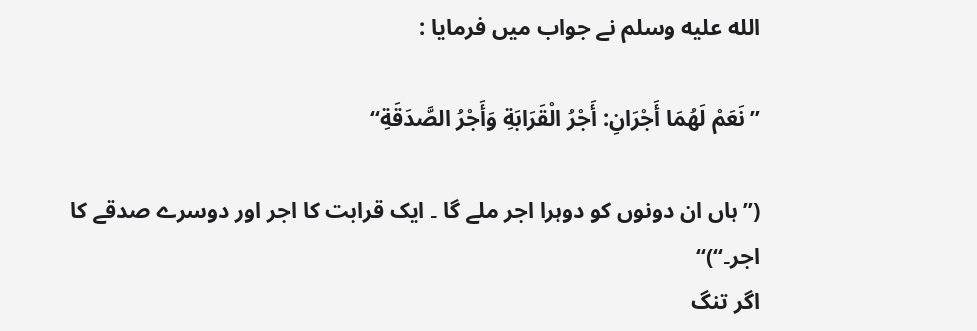الله عليه وسلم نے جواب میں فرمایا :

’’نَعَمْ لَهُمَا أَجْرَانِ: أَجْرُ الْقَرَابَةِ وَأَجْرُ الصَّدَقَةِ‘‘

(’’ہاں ان دونوں کو دوہرا اجر ملے گا ۔ ایک قرابت کا اجر اور دوسرے صدقے کا اجر۔‘‘)‘‘
اگر تنگ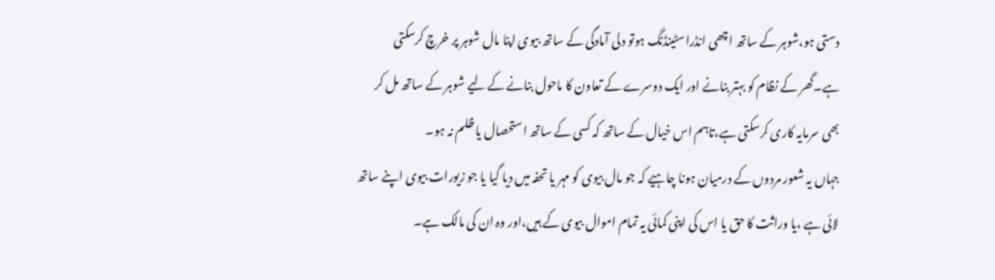دستی ہو،شوہر کے ساتھ اچھی انڈراسٹینڈنگ ہوتو دلی آمادگی کے ساتھ بیوی اپنا مال شوہر پر خرچ کرسکتی ہے۔گھر کے نظام کو بہتر بنانے اور ایک دوسرے کے تعاون کا ماحول بنانے کے لیے شوہر کے ساتھ مل کر بھی سرمایہ کاری کرسکتی ہے،تاہم اس خیال کے ساتھ کہ کسی کے ساتھ استحصال یا ظلم نہ ہو۔
جہاں یہ شعور مردوں کے درمیان ہونا چاہیے کہ جو مال بیوی کو مہر یا تحفہ میں دیا گیا یا جو زیورات بیوی اپنے ساتھ لائی ہے ،یا وراثت کا حق یا اس کی اپنی کمائی یہ تمام اموال بیوی کے ہیں،اور وہ ان کی مالک ہے۔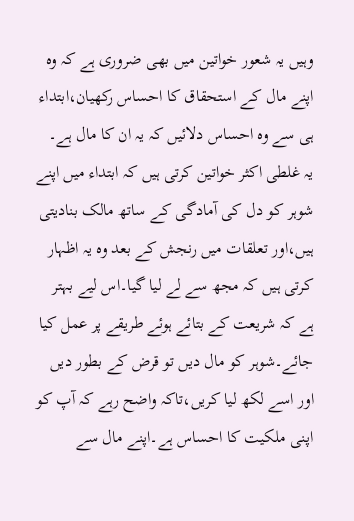وہیں یہ شعور خواتین میں بھی ضروری ہے کہ وہ اپنے مال کے استحقاق کا احساس رکھیان،ابتداء ہی سے وہ احساس دلائیں کہ یہ ان کا مال ہے۔
یہ غلطی اکثر خواتین کرتی ہیں کہ ابتداء میں اپنے شوہر کو دل کی آمادگی کے ساتھ مالک بنادیتی ہیں،اور تعلقات میں رنجش کے بعد وہ یہ اظہار کرتی ہیں کہ مجھ سے لے لیا گیا۔اس لیے بہتر ہے کہ شریعت کے بتائے ہوئے طریقے پر عمل کیا جائے۔شوہر کو مال دیں تو قرض کے بطور دیں اور اسے لکھ لیا کریں،تاکہ واضح رہے کہ آپ کو اپنی ملکیت کا احساس ہے۔اپنے مال سے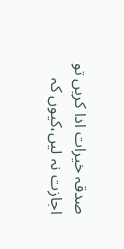صدقہ خیرات ادا کریں تو اجازت نہ لیں،کیوں کہ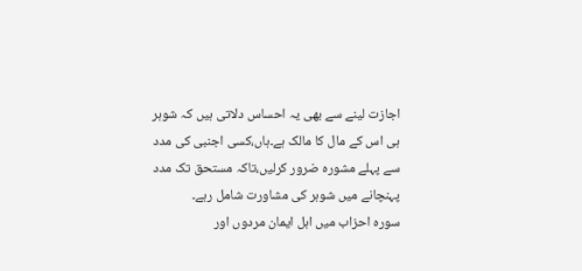اجازت لینے سے بھی یہ احساس دلاتی ہیں کہ شوہر ہی اس کے مال کا مالک ہے۔ہاں،کسی اجنبی کی مدد سے پہلے مشورہ ضرور کرلیں،تاکہ مستحق تک مدد پہنچانے میں شوہر کی مشاورت شامل رہے۔
سوره احزاب میں اہل ایمان مردوں اور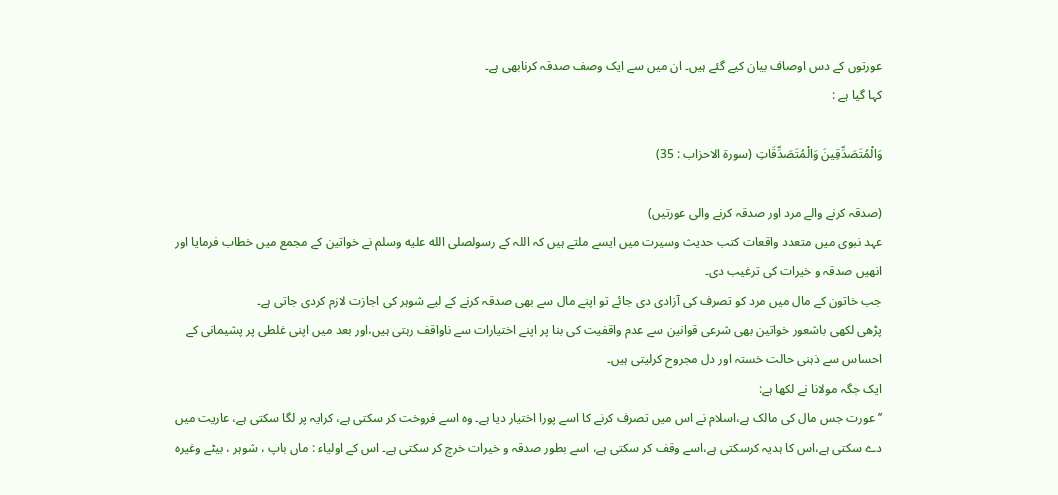عورتوں کے دس اوصاف بیان کیے گئے ہیں۔ ان میں سے ایک وصف صدقہ کرنابھی ہے۔
کہا گیا ہے :

وَالْمُتَصَدِّقِينَ وَالْمُتَصَدِّقَاتِ (سورۃ الاحزاب : 35)

(صدقہ کرنے والے مرد اور صدقہ کرنے والی عورتیں)
عہد نبوی میں متعدد واقعات کتب حدیث وسیرت میں ایسے ملتے ہیں کہ اللہ کے رسولصلى الله عليه وسلم نے خواتین کے مجمع میں خطاب فرمایا اور انھیں صدقہ و خیرات کی ترغیب دی۔
جب خاتون کے مال میں مرد کو تصرف کی آزادی دی جائے تو اپنے مال سے بھی صدقہ کرنے کے لیے شوہر کی اجازت لازم کردی جاتی ہے۔
پڑھی لکھی باشعور خواتین بھی شرعی قوانین سے عدم واقفیت کی بنا پر اپنے اختیارات سے ناواقف رہتی ہیں،اور بعد میں اپنی غلطی پر پشیمانی کے احساس سے ذہنی حالت خستہ اور دل مجروح کرلیتی ہیں۔
ایک جگہ مولانا نے لکھا ہے:
’’ عورت جس مال کی مالک ہے،اسلام نے اس میں تصرف کرنے کا اسے پورا اختیار دیا ہے۔ وہ اسے فروخت کر سکتی ہے، کرایہ پر لگا سکتی ہے، عاریت میں دے سکتی ہے،اس کا ہدیہ کرسکتی ہے،اسے وقف کر سکتی ہے، اسے بطور صدقہ و خیرات خرچ کر سکتی ہے۔ اس کے اولیاء : ماں باپ ، شوہر ، بیٹے وغیرہ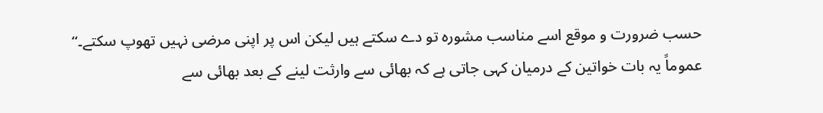حسب ضرورت و موقع اسے مناسب مشورہ تو دے سکتے ہیں لیکن اس پر اپنی مرضی نہیں تھوپ سکتے۔‘‘
عموماً یہ بات خواتین کے درمیان کہی جاتی ہے کہ بھائی سے وارثت لینے کے بعد بھائی سے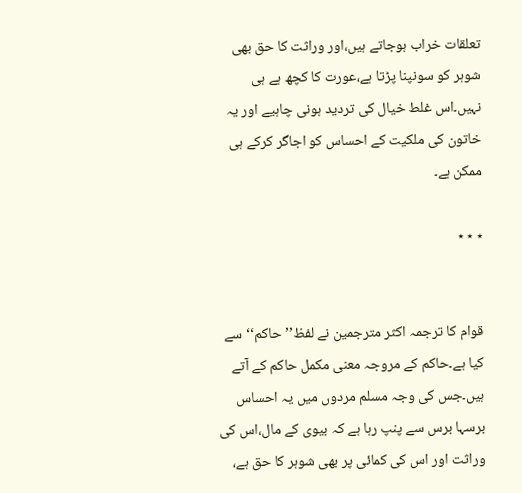تعلقات خراب ہوجاتے ہیں،اور وراثت کا حق بھی شوہر کو سونپنا پڑتا ہے،عورت کا کچھ ہے ہی نہیں۔اس غلط خیال کی تردید ہونی چاہیے اور یہ خاتون کی ملکیت کے احساس کو اجاگر کرکے ہی ممکن ہے۔

٭ ٭ ٭


قوام کا ترجمہ اکثر مترجمین نے لفظ’’حاکم‘‘ سے کیا ہے۔حاکم کے مروجہ معنی مکمل حاکم کے آتے ہیں۔جس کی وجہ مسلم مردوں میں یہ احساس برسہا برس سے پنپ رہا ہے کہ بیوی کے مال،اس کی وراثت اور اس کی کمائی پر بھی شوہر کا حق ہے،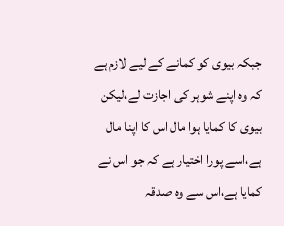جبکہ بیوی کو کمانے کے لیے لازم ہے کہ وہ اپنے شوہر کی اجازت لے،لیکن بیوی کا کمایا ہوا مال اس کا اپنا مال ہے،اسے پورا اختیار ہے کہ جو اس نے کمایا ہے،اس سے وہ صدقہ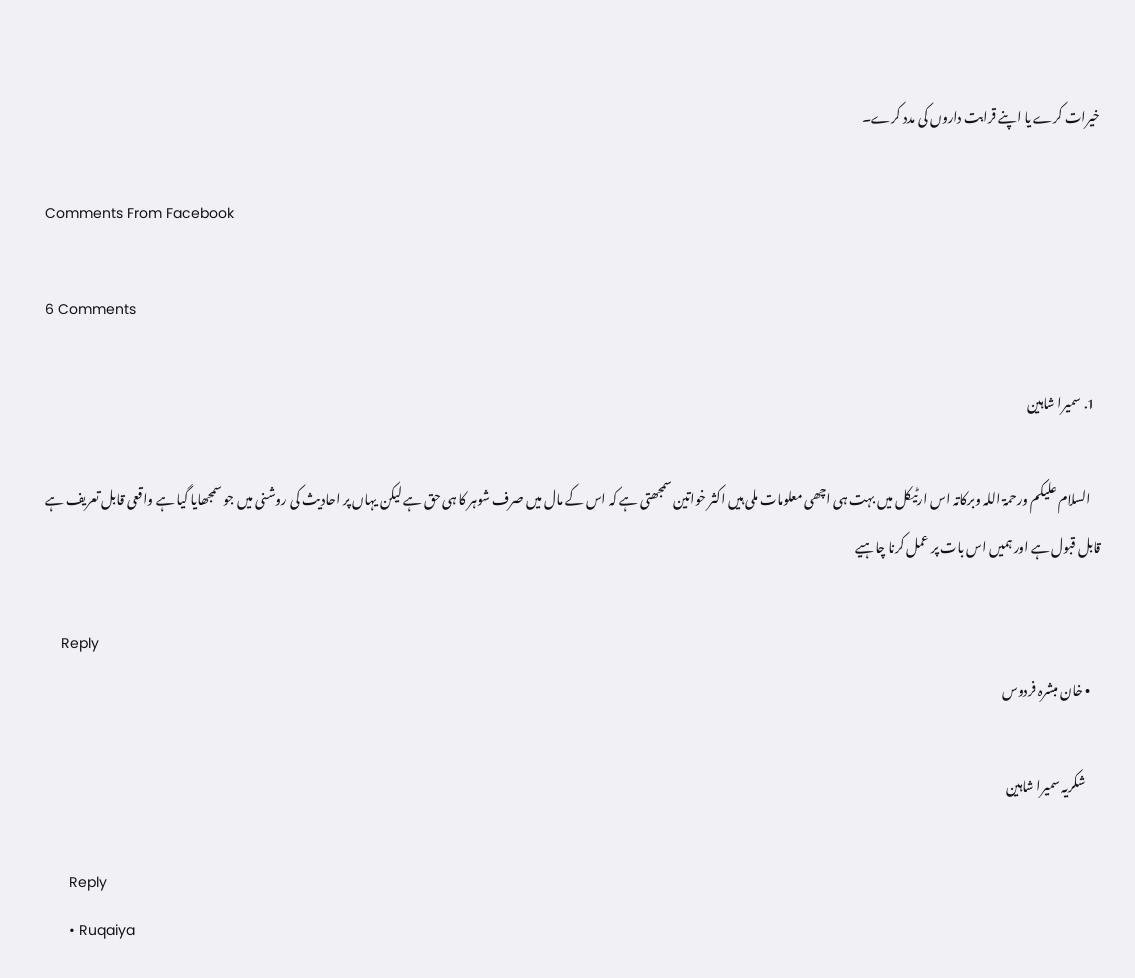خیرات کرے یا اپنے قرابت داروں کی مدد کرے۔

Comments From Facebook

6 Comments

  1. سمیرا شاہین

    السلام علیکم ورحمۃ اللہ وبرکاتہ اس ارٹیکل میں بہت ہی اچھی معلومات ملی ہیں اکثر خواتین سمجھتی ہے کہ اس کے مال میں صرف شوہر کا ہی حق ہے لیکن یہاں پر احادیث کی روشنی میں جو سمجھایا گیا ہے واقعی قابل تعریف ہے قابل قبول ہے اور ہمیں اس بات پر عمل کرنا چاہیے

    Reply
    • خان مبشرہ فردوس

      شکریہ سمیرا شاہین

      Reply
      • Ruqaiya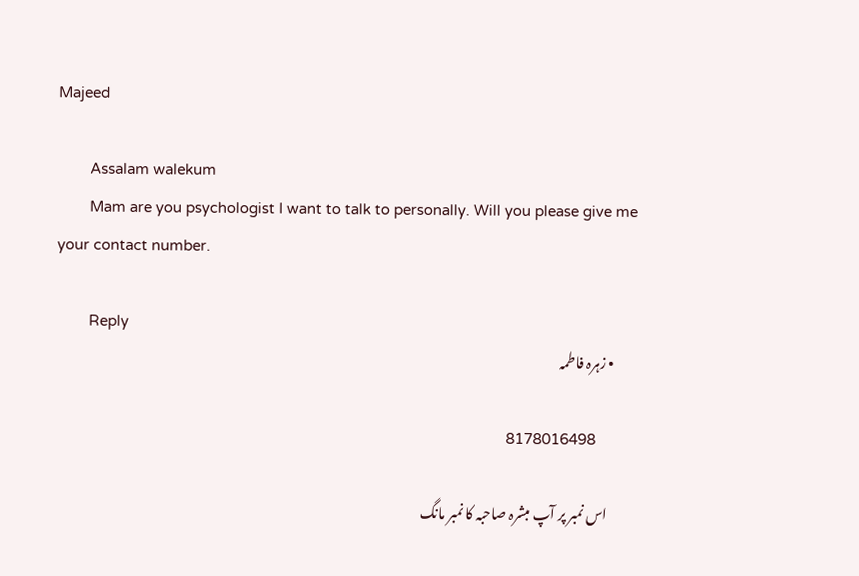Majeed

        Assalam walekum
        Mam are you psychologist I want to talk to personally. Will you please give me your contact number.

        Reply
        • زہرہ فاطمہ

          8178016498

          اس نمبر پر آپ مبشرہ صاحبہ کا نمبر مانگ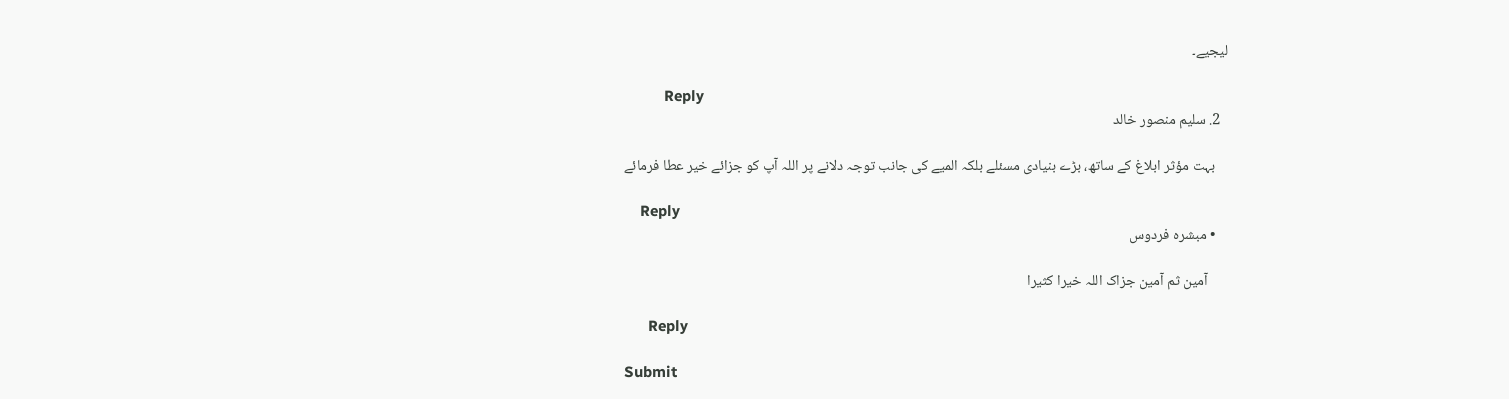لیجیے۔

          Reply
  2. سلیم منصور خالد

    بہت مؤثر ابلاغ کے ساتھ، بڑے بنیادی مسئلے بلکہ المیے کی جانب توجہ دلانے پر اللہ آپ کو جزائے خیر عطا فرمائے

    Reply
    • مبشرہ فردوس

      آمین ثم آمین جزاک اللہ خیرا کثیرا

      Reply

Submit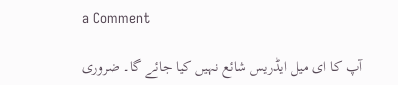a Comment

آپ کا ای میل ایڈریس شائع نہیں کیا جائے گا۔ ضروری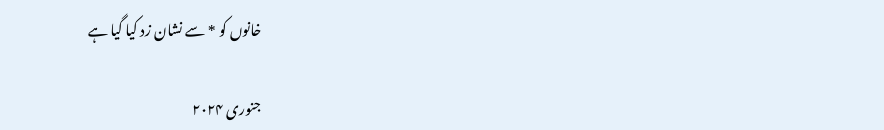خانوں کو * سے نشان زد کیا گیا ہے

جنوری ۲۰۲۴